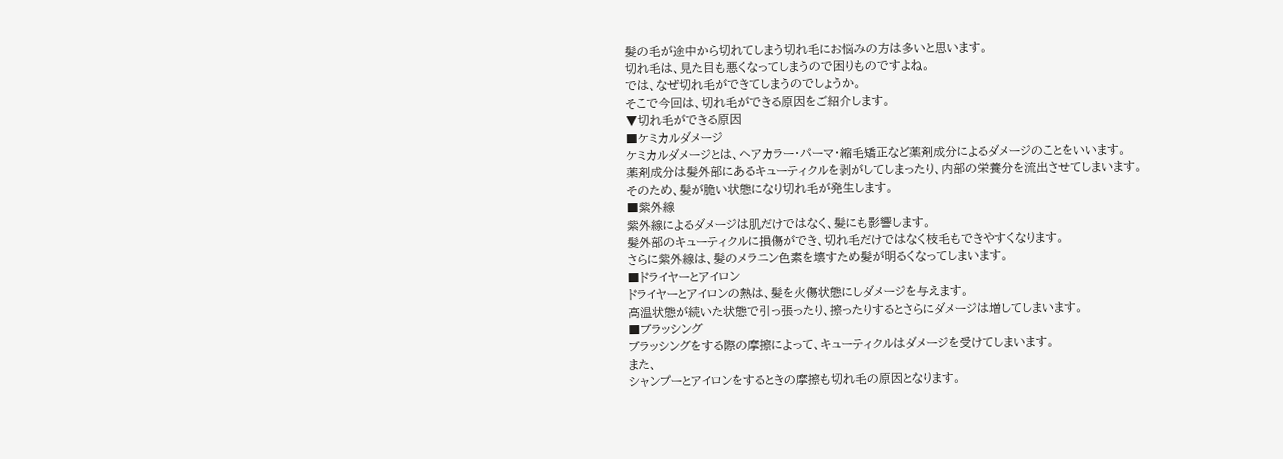髪の毛が途中から切れてしまう切れ毛にお悩みの方は多いと思います。
切れ毛は、見た目も悪くなってしまうので困りものですよね。
では、なぜ切れ毛ができてしまうのでしょうか。
そこで今回は、切れ毛ができる原因をご紹介します。
▼切れ毛ができる原因
■ケミカルダメージ
ケミカルダメージとは、ヘアカラー・パーマ・縮毛矯正など薬剤成分によるダメージのことをいいます。
薬剤成分は髪外部にあるキューティクルを剥がしてしまったり、内部の栄養分を流出させてしまいます。
そのため、髪が脆い状態になり切れ毛が発生します。
■紫外線
紫外線によるダメージは肌だけではなく、髪にも影響します。
髪外部のキューティクルに損傷ができ、切れ毛だけではなく枝毛もできやすくなります。
さらに紫外線は、髪のメラニン色素を壊すため髪が明るくなってしまいます。
■ドライヤーとアイロン
ドライヤーとアイロンの熱は、髪を火傷状態にしダメージを与えます。
高温状態が続いた状態で引っ張ったり、擦ったりするとさらにダメージは増してしまいます。
■ブラッシング
ブラッシングをする際の摩擦によって、キューティクルはダメージを受けてしまいます。
また、
シャンプーとアイロンをするときの摩擦も切れ毛の原因となります。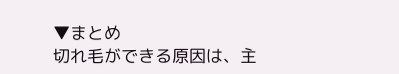▼まとめ
切れ毛ができる原因は、主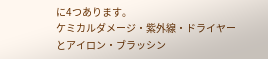に4つあります。
ケミカルダメージ・紫外線・ドライヤーとアイロン・ブラッシン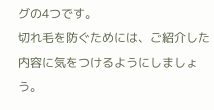グの4つです。
切れ毛を防ぐためには、ご紹介した内容に気をつけるようにしましょう。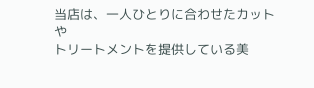当店は、一人ひとりに合わせたカットや
トリートメントを提供している美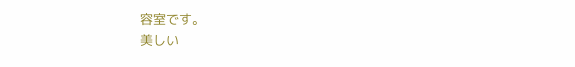容室です。
美しい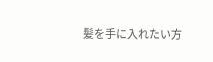髪を手に入れたい方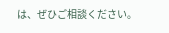は、ぜひご相談ください。